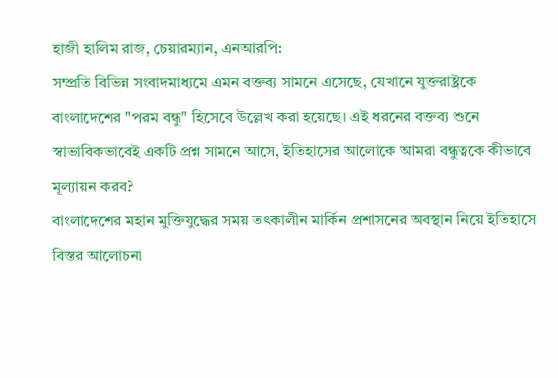হাজী হালিম রাজ, চেয়ারম্যান, এনআরপি:
সম্প্রতি বিভিন্ন সংবাদমাধ্যমে এমন বক্তব্য সামনে এসেছে, যেখানে যুক্তরাষ্ট্রকে বাংলাদেশের "পরম বন্ধু" হিসেবে উল্লেখ করা হয়েছে। এই ধরনের বক্তব্য শুনে স্বাভাবিকভাবেই একটি প্রশ্ন সামনে আসে, ইতিহাসের আলোকে আমরা বন্ধুত্বকে কীভাবে মূল্যায়ন করব?
বাংলাদেশের মহান মুক্তিযুদ্ধের সময় তৎকালীন মার্কিন প্রশাসনের অবস্থান নিয়ে ইতিহাসে বিস্তর আলোচনা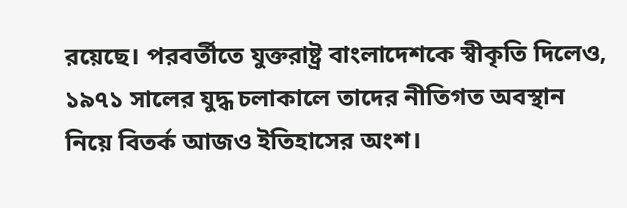রয়েছে। পরবর্তীতে যুক্তরাষ্ট্র বাংলাদেশকে স্বীকৃতি দিলেও, ১৯৭১ সালের যুদ্ধ চলাকালে তাদের নীতিগত অবস্থান নিয়ে বিতর্ক আজও ইতিহাসের অংশ।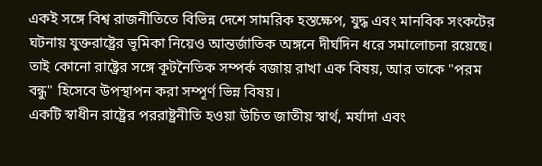একই সঙ্গে বিশ্ব রাজনীতিতে বিভিন্ন দেশে সামরিক হস্তক্ষেপ, যুদ্ধ এবং মানবিক সংকটের ঘটনায় যুক্তরাষ্ট্রের ভূমিকা নিয়েও আন্তর্জাতিক অঙ্গনে দীর্ঘদিন ধরে সমালোচনা রয়েছে। তাই কোনো রাষ্ট্রের সঙ্গে কূটনৈতিক সম্পর্ক বজায় রাখা এক বিষয়, আর তাকে "পরম বন্ধু" হিসেবে উপস্থাপন করা সম্পূর্ণ ভিন্ন বিষয়।
একটি স্বাধীন রাষ্ট্রের পররাষ্ট্রনীতি হওয়া উচিত জাতীয় স্বার্থ, মর্যাদা এবং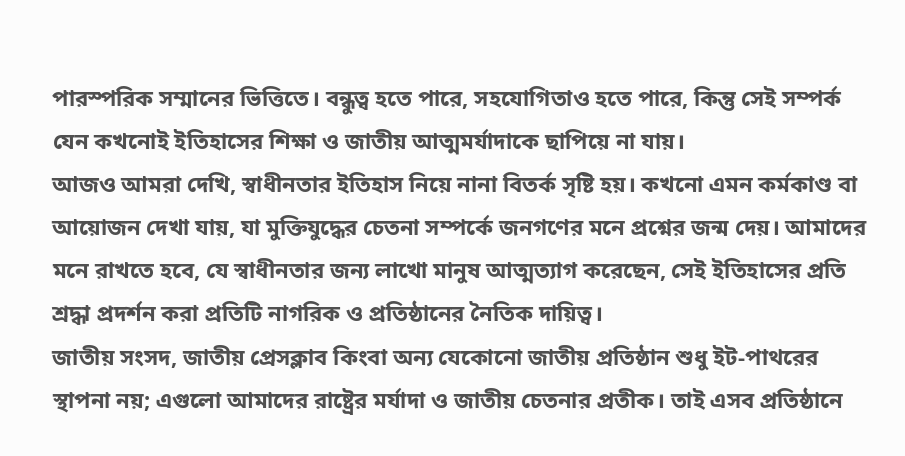পারস্পরিক সম্মানের ভিত্তিতে। বন্ধুত্ব হতে পারে, সহযোগিতাও হতে পারে, কিন্তু সেই সম্পর্ক যেন কখনোই ইতিহাসের শিক্ষা ও জাতীয় আত্মমর্যাদাকে ছাপিয়ে না যায়।
আজও আমরা দেখি, স্বাধীনতার ইতিহাস নিয়ে নানা বিতর্ক সৃষ্টি হয়। কখনো এমন কর্মকাণ্ড বা আয়োজন দেখা যায়, যা মুক্তিযুদ্ধের চেতনা সম্পর্কে জনগণের মনে প্রশ্নের জন্ম দেয়। আমাদের মনে রাখতে হবে, যে স্বাধীনতার জন্য লাখো মানুষ আত্মত্যাগ করেছেন, সেই ইতিহাসের প্রতি শ্রদ্ধা প্রদর্শন করা প্রতিটি নাগরিক ও প্রতিষ্ঠানের নৈতিক দায়িত্ব।
জাতীয় সংসদ, জাতীয় প্রেসক্লাব কিংবা অন্য যেকোনো জাতীয় প্রতিষ্ঠান শুধু ইট-পাথরের স্থাপনা নয়; এগুলো আমাদের রাষ্ট্রের মর্যাদা ও জাতীয় চেতনার প্রতীক। তাই এসব প্রতিষ্ঠানে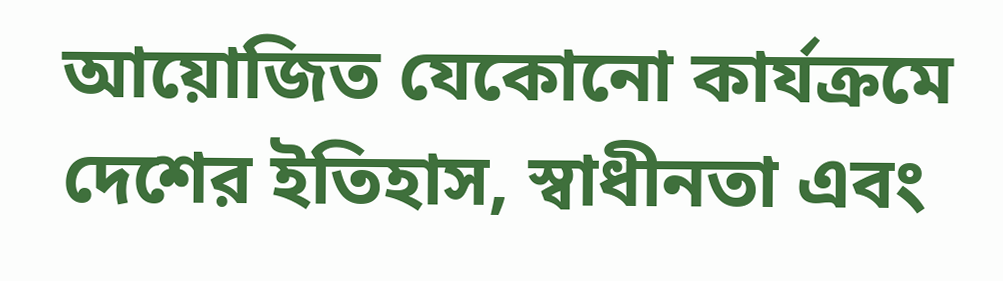আয়োজিত যেকোনো কার্যক্রমে দেশের ইতিহাস, স্বাধীনতা এবং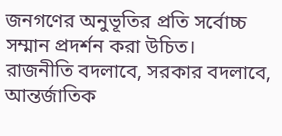জনগণের অনুভূতির প্রতি সর্বোচ্চ সম্মান প্রদর্শন করা উচিত।
রাজনীতি বদলাবে, সরকার বদলাবে, আন্তর্জাতিক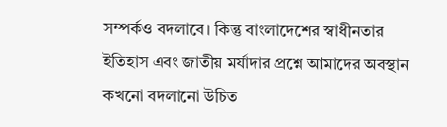সম্পর্কও বদলাবে। কিন্তু বাংলাদেশের স্বাধীনতার ইতিহাস এবং জাতীয় মর্যাদার প্রশ্নে আমাদের অবস্থান কখনো বদলানো উচিত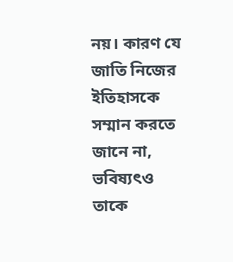নয়। কারণ যে জাতি নিজের ইতিহাসকে সম্মান করতে জানে না, ভবিষ্যৎও তাকে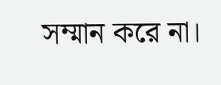সম্মান করে না।